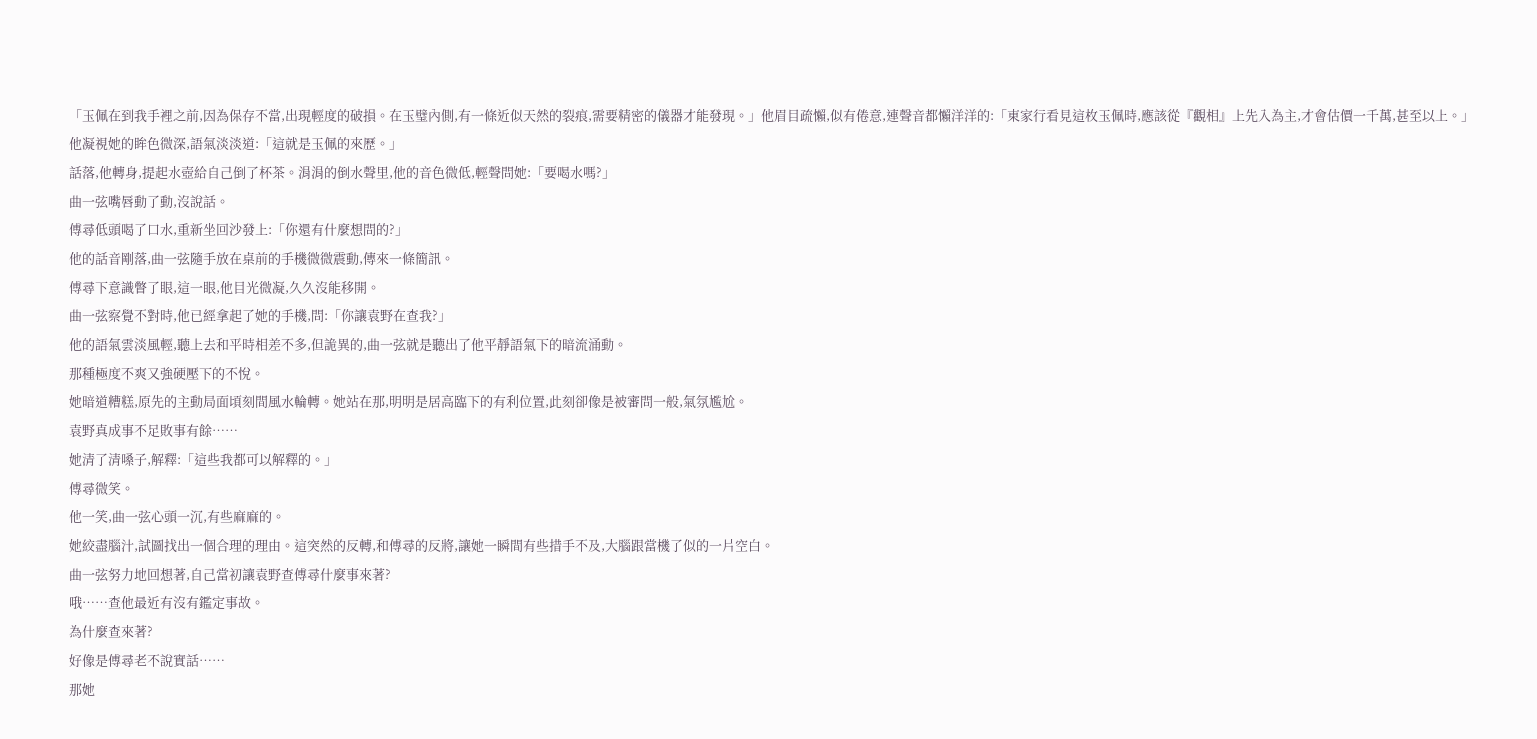「玉佩在到我手裡之前,因為保存不當,出現輕度的破損。在玉璧內側,有一條近似天然的裂痕,需要精密的儀器才能發現。」他眉目疏懶,似有倦意,連聲音都懶洋洋的:「東家行看見這枚玉佩時,應該從『觀相』上先入為主,才會估價一千萬,甚至以上。」
他凝視她的眸色微深,語氣淡淡道:「這就是玉佩的來歷。」
話落,他轉身,提起水壺給自己倒了杯茶。涓涓的倒水聲里,他的音色微低,輕聲問她:「要喝水嗎?」
曲一弦嘴唇動了動,沒說話。
傅尋低頭喝了口水,重新坐回沙發上:「你還有什麼想問的?」
他的話音剛落,曲一弦隨手放在桌前的手機微微震動,傳來一條簡訊。
傅尋下意識瞥了眼,這一眼,他目光微凝,久久沒能移開。
曲一弦察覺不對時,他已經拿起了她的手機,問:「你讓袁野在查我?」
他的語氣雲淡風輕,聽上去和平時相差不多,但詭異的,曲一弦就是聽出了他平靜語氣下的暗流涌動。
那種極度不爽又強硬壓下的不悅。
她暗道糟糕,原先的主動局面頃刻間風水輪轉。她站在那,明明是居高臨下的有利位置,此刻卻像是被審問一般,氣氛尷尬。
袁野真成事不足敗事有餘……
她清了清嗓子,解釋:「這些我都可以解釋的。」
傅尋微笑。
他一笑,曲一弦心頭一沉,有些麻麻的。
她絞盡腦汁,試圖找出一個合理的理由。這突然的反轉,和傅尋的反將,讓她一瞬間有些措手不及,大腦跟當機了似的一片空白。
曲一弦努力地回想著,自己當初讓袁野查傅尋什麼事來著?
哦……查他最近有沒有鑑定事故。
為什麼查來著?
好像是傅尋老不說實話……
那她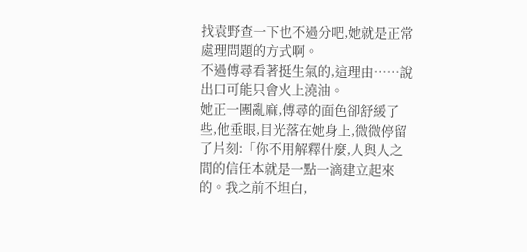找袁野查一下也不過分吧,她就是正常處理問題的方式啊。
不過傅尋看著挺生氣的,這理由……說出口可能只會火上澆油。
她正一團亂麻,傅尋的面色卻舒緩了些,他垂眼,目光落在她身上,微微停留了片刻:「你不用解釋什麼,人與人之間的信任本就是一點一滴建立起來的。我之前不坦白,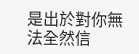是出於對你無法全然信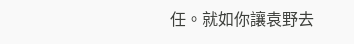任。就如你讓袁野去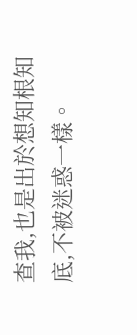查我,也是出於想知根知底,不被迷惑一樣。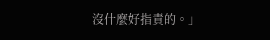沒什麼好指責的。」